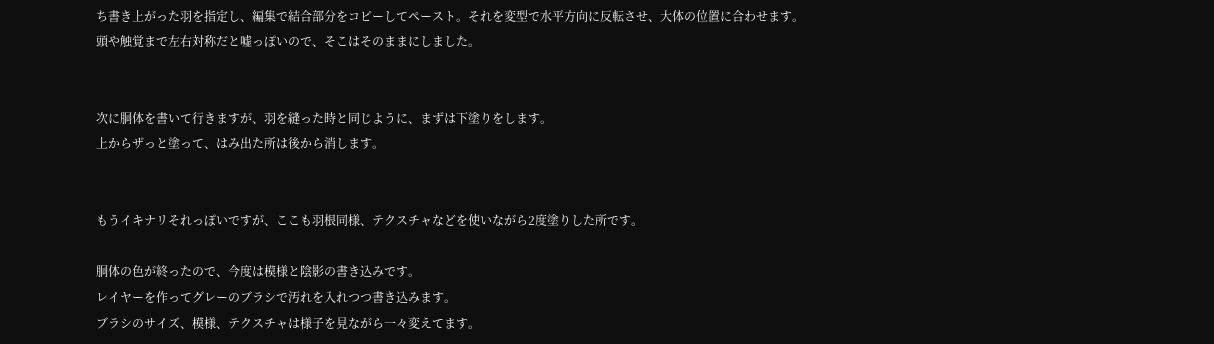ち書き上がった羽を指定し、編集で結合部分をコピーしてペースト。それを変型で水平方向に反転させ、大体の位置に合わせます。
頭や触覚まで左右対称だと嘘っぽいので、そこはそのままにしました。


次に胴体を書いて行きますが、羽を縫った時と同じように、まずは下塗りをします。
上からザっと塗って、はみ出た所は後から消します。


もうイキナリそれっぽいですが、ここも羽根同様、テクスチャなどを使いながら2度塗りした所です。

胴体の色が終ったので、今度は模様と陰影の書き込みです。
レイヤーを作ってグレーのブラシで汚れを入れつつ書き込みます。
ブラシのサイズ、模様、テクスチャは様子を見ながら一々変えてます。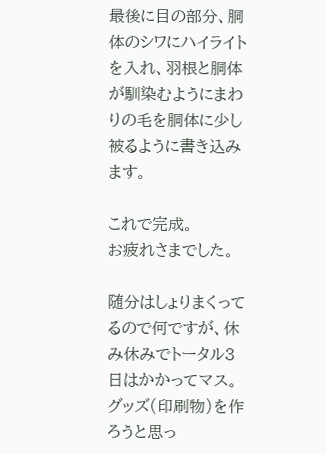最後に目の部分、胴体のシワにハイライトを入れ、羽根と胴体が馴染むようにまわりの毛を胴体に少し被るように書き込みます。

これで完成。
お疲れさまでした。

随分はしょりまくってるので何ですが、休み休みでトータル3日はかかってマス。グッズ(印刷物)を作ろうと思っ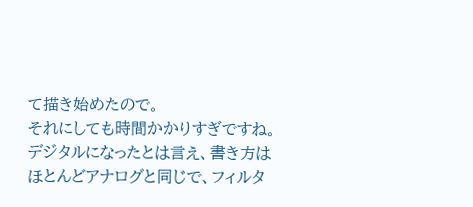て描き始めたので。
それにしても時間かかりすぎですね。
デジタルになったとは言え、書き方はほとんどアナログと同じで、フィルタ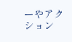ーやアクション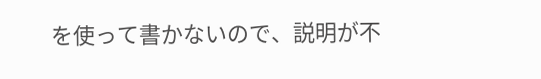を使って書かないので、説明が不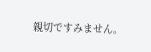親切ですみません。